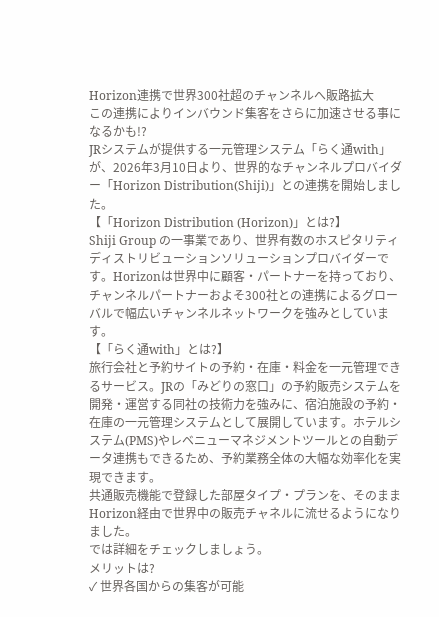Horizon連携で世界300社超のチャンネルへ販路拡大
この連携によりインバウンド集客をさらに加速させる事になるかも!?
JRシステムが提供する一元管理システム「らく通with」が、2026年3月10日より、世界的なチャンネルプロバイダー「Horizon Distribution(Shiji)」との連携を開始しました。
【「Horizon Distribution (Horizon)」とは?】
Shiji Group の一事業であり、世界有数のホスピタリティディストリビューションソリューションプロバイダーです。Horizonは世界中に顧客・パートナーを持っており、チャンネルパートナーおよそ300社との連携によるグローバルで幅広いチャンネルネットワークを強みとしています。
【「らく通with」とは?】
旅行会社と予約サイトの予約・在庫・料金を一元管理できるサービス。JRの「みどりの窓口」の予約販売システムを開発・運営する同社の技術力を強みに、宿泊施設の予約・在庫の一元管理システムとして展開しています。ホテルシステム(PMS)やレベニューマネジメントツールとの自動データ連携もできるため、予約業務全体の大幅な効率化を実現できます。
共通販売機能で登録した部屋タイプ・プランを、そのままHorizon経由で世界中の販売チャネルに流せるようになりました。
では詳細をチェックしましょう。
メリットは?
✓ 世界各国からの集客が可能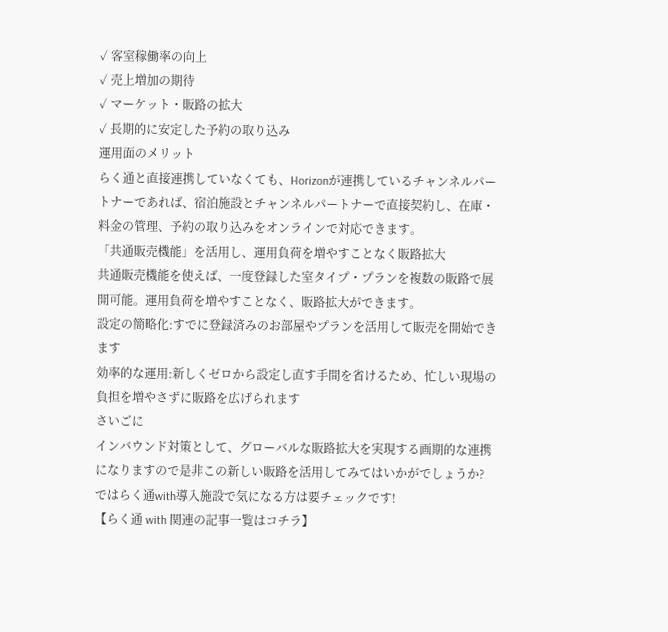✓ 客室稼働率の向上
✓ 売上増加の期待
✓ マーケット・販路の拡大
✓ 長期的に安定した予約の取り込み
運用面のメリット
らく通と直接連携していなくても、Horizonが連携しているチャンネルパートナーであれば、宿泊施設とチャンネルパートナーで直接契約し、在庫・料金の管理、予約の取り込みをオンラインで対応できます。
「共通販売機能」を活用し、運用負荷を増やすことなく販路拡大
共通販売機能を使えば、一度登録した室タイプ・プランを複数の販路で展開可能。運用負荷を増やすことなく、販路拡大ができます。
設定の簡略化:すでに登録済みのお部屋やプランを活用して販売を開始できます
効率的な運用:新しくゼロから設定し直す手間を省けるため、忙しい現場の負担を増やさずに販路を広げられます
さいごに
インバウンド対策として、グローバルな販路拡大を実現する画期的な連携になりますので是非この新しい販路を活用してみてはいかがでしょうか?
ではらく通with導入施設で気になる方は要チェックです!
【らく通 with 関連の記事一覧はコチラ】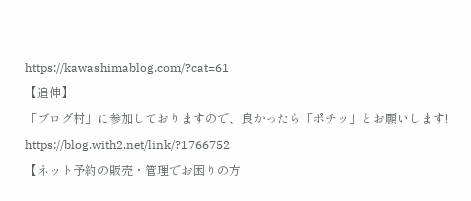https://kawashimablog.com/?cat=61
【追伸】
「ブログ村」に参加しておりますので、良かったら「ポチッ」とお願いします!
https://blog.with2.net/link/?1766752
【ネット予約の販売・管理でお困りの方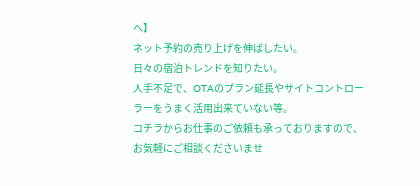へ】
ネット予約の売り上げを伸ばしたい。
日々の宿泊トレンドを知りたい。
人手不足で、OTAのプラン延長やサイトコントローラーをうまく活用出来ていない等。
コチラからお仕事のご依頼も承っておりますので、お気軽にご相談くださいませ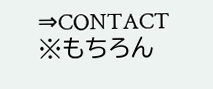⇒CONTACT
※もちろん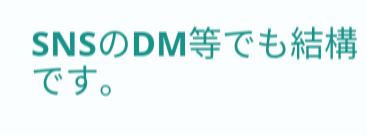SNSのDM等でも結構です。